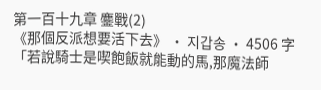第一百十九章 鏖戰(2)
《那個反派想要活下去》 · 지갑송 · 4506 字
「若說騎士是喫飽飯就能動的馬,那魔法師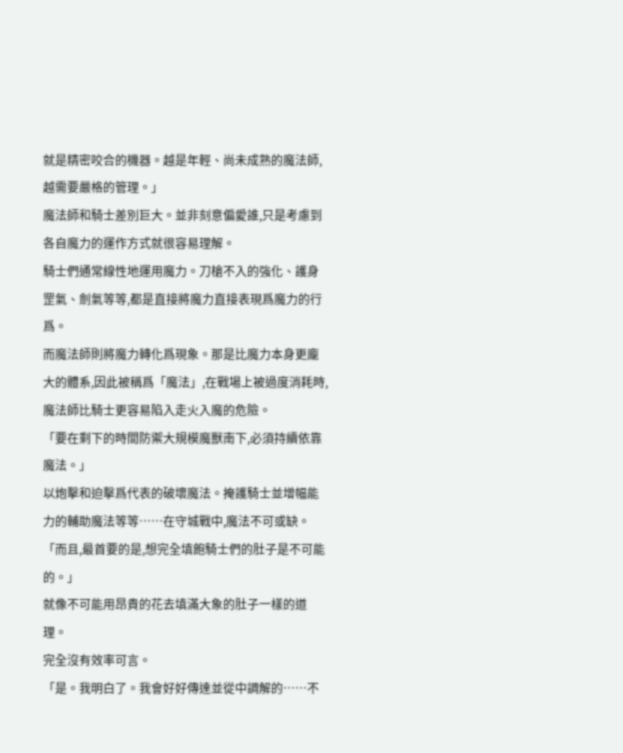就是精密咬合的機器。越是年輕、尚未成熟的魔法師,越需要嚴格的管理。」
魔法師和騎士差別巨大。並非刻意偏愛誰,只是考慮到各自魔力的運作方式就很容易理解。
騎士們通常線性地運用魔力。刀槍不入的強化、護身罡氣、劍氣等等,都是直接將魔力直接表現爲魔力的行爲。
而魔法師則將魔力轉化爲現象。那是比魔力本身更龐大的體系,因此被稱爲「魔法」,在戰場上被過度消耗時,魔法師比騎士更容易陷入走火入魔的危險。
「要在剩下的時間防禦大規模魔獸南下,必須持續依靠魔法。」
以炮擊和迫擊爲代表的破壞魔法。掩護騎士並增幅能力的輔助魔法等等……在守城戰中,魔法不可或缺。
「而且,最首要的是,想完全填飽騎士們的肚子是不可能的。」
就像不可能用昂貴的花去填滿大象的肚子一樣的道理。
完全沒有效率可言。
「是。我明白了。我會好好傳達並從中調解的……不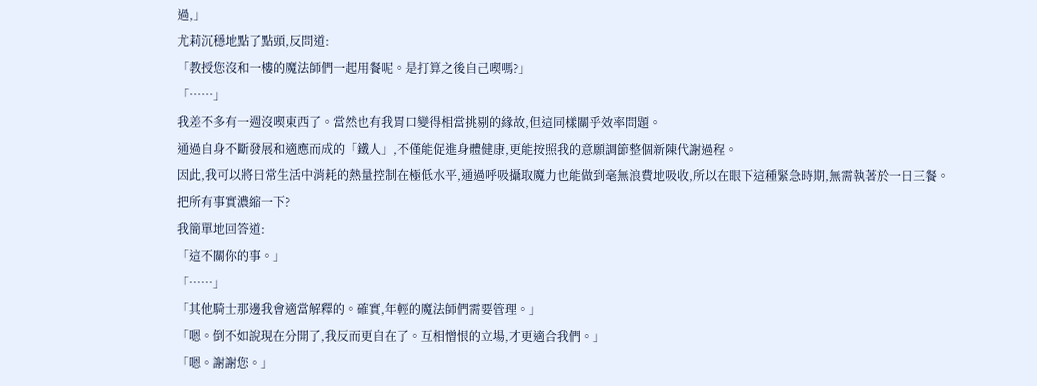過,」
尤莉沉穩地點了點頭,反問道:
「教授您沒和一樓的魔法師們一起用餐呢。是打算之後自己喫嗎?」
「……」
我差不多有一週沒喫東西了。當然也有我胃口變得相當挑剔的緣故,但這同樣關乎效率問題。
通過自身不斷發展和適應而成的「鐵人」,不僅能促進身體健康,更能按照我的意願調節整個新陳代謝過程。
因此,我可以將日常生活中消耗的熱量控制在極低水平,通過呼吸攝取魔力也能做到毫無浪費地吸收,所以在眼下這種緊急時期,無需執著於一日三餐。
把所有事實濃縮一下?
我簡單地回答道:
「這不關你的事。」
「……」
「其他騎士那邊我會適當解釋的。確實,年輕的魔法師們需要管理。」
「嗯。倒不如說現在分開了,我反而更自在了。互相憎恨的立場,才更適合我們。」
「嗯。謝謝您。」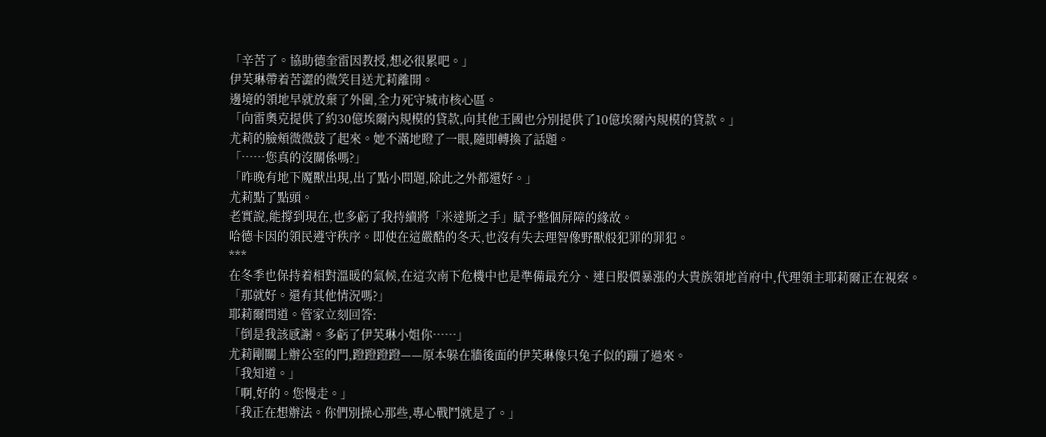「辛苦了。協助德奎雷因教授,想必很累吧。」
伊芙琳帶着苦澀的微笑目送尤莉離開。
邊境的領地早就放棄了外圍,全力死守城市核心區。
「向雷奧克提供了約30億埃爾內規模的貸款,向其他王國也分別提供了10億埃爾內規模的貸款。」
尤莉的臉頰微微鼓了起來。她不滿地瞪了一眼,隨即轉換了話題。
「……您真的沒關係嗎?」
「昨晚有地下魔獸出現,出了點小問題,除此之外都還好。」
尤莉點了點頭。
老實說,能撐到現在,也多虧了我持續將「米達斯之手」賦予整個屏障的緣故。
哈德卡因的領民遵守秩序。即使在這嚴酷的冬天,也沒有失去理智像野獸般犯罪的罪犯。
***
在冬季也保持着相對溫暖的氣候,在這次南下危機中也是準備最充分、連日股價暴漲的大貴族領地首府中,代理領主耶莉爾正在視察。
「那就好。還有其他情況嗎?」
耶莉爾問道。管家立刻回答:
「倒是我該感謝。多虧了伊芙琳小姐你……」
尤莉剛關上辦公室的門,蹬蹬蹬蹬——原本躲在牆後面的伊芙琳像只兔子似的蹦了過來。
「我知道。」
「啊,好的。您慢走。」
「我正在想辦法。你們別操心那些,專心戰鬥就是了。」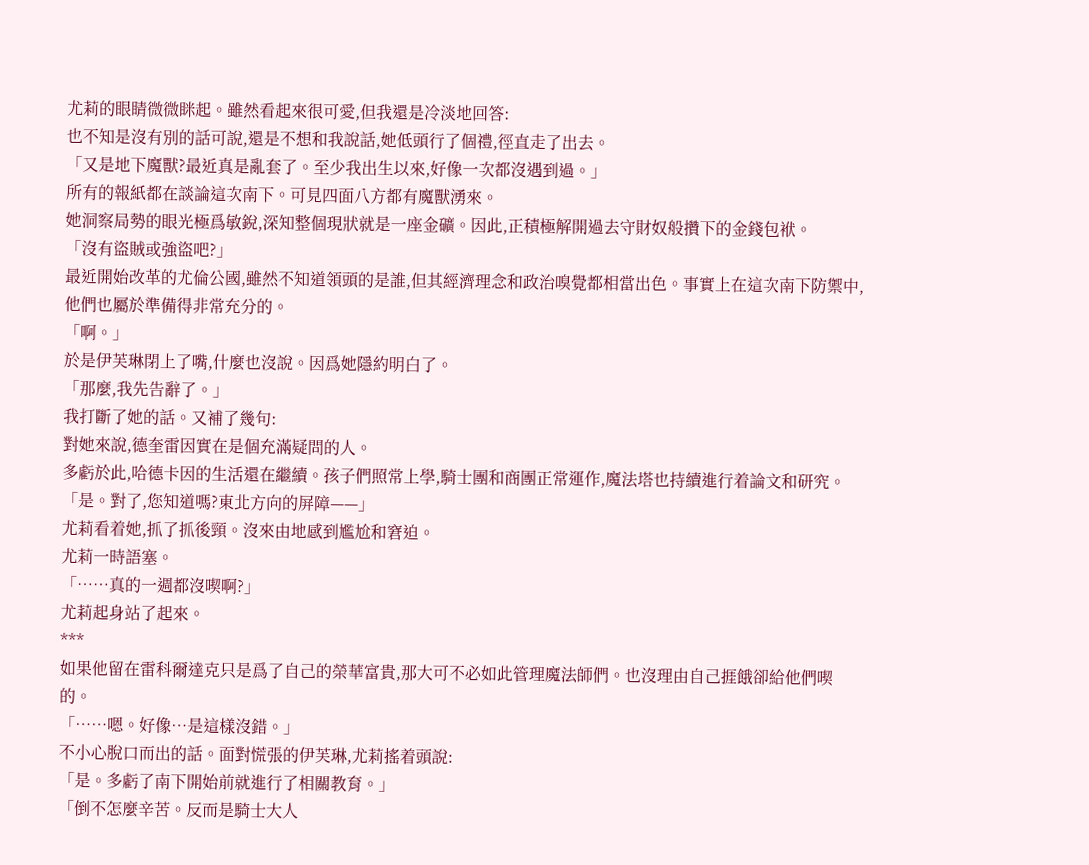尤莉的眼睛微微眯起。雖然看起來很可愛,但我還是冷淡地回答:
也不知是沒有別的話可說,還是不想和我說話,她低頭行了個禮,徑直走了出去。
「又是地下魔獸?最近真是亂套了。至少我出生以來,好像一次都沒遇到過。」
所有的報紙都在談論這次南下。可見四面八方都有魔獸湧來。
她洞察局勢的眼光極爲敏銳,深知整個現狀就是一座金礦。因此,正積極解開過去守財奴般攢下的金錢包袱。
「沒有盜賊或強盜吧?」
最近開始改革的尤倫公國,雖然不知道領頭的是誰,但其經濟理念和政治嗅覺都相當出色。事實上在這次南下防禦中,他們也屬於準備得非常充分的。
「啊。」
於是伊芙琳閉上了嘴,什麼也沒說。因爲她隱約明白了。
「那麼,我先告辭了。」
我打斷了她的話。又補了幾句:
對她來說,德奎雷因實在是個充滿疑問的人。
多虧於此,哈德卡因的生活還在繼續。孩子們照常上學,騎士團和商團正常運作,魔法塔也持續進行着論文和研究。
「是。對了,您知道嗎?東北方向的屏障——」
尤莉看着她,抓了抓後頸。沒來由地感到尷尬和窘迫。
尤莉一時語塞。
「……真的一週都沒喫啊?」
尤莉起身站了起來。
***
如果他留在雷科爾達克只是爲了自己的榮華富貴,那大可不必如此管理魔法師們。也沒理由自己捱餓卻給他們喫的。
「……嗯。好像…是這樣沒錯。」
不小心脫口而出的話。面對慌張的伊芙琳,尤莉搖着頭說:
「是。多虧了南下開始前就進行了相關教育。」
「倒不怎麼辛苦。反而是騎士大人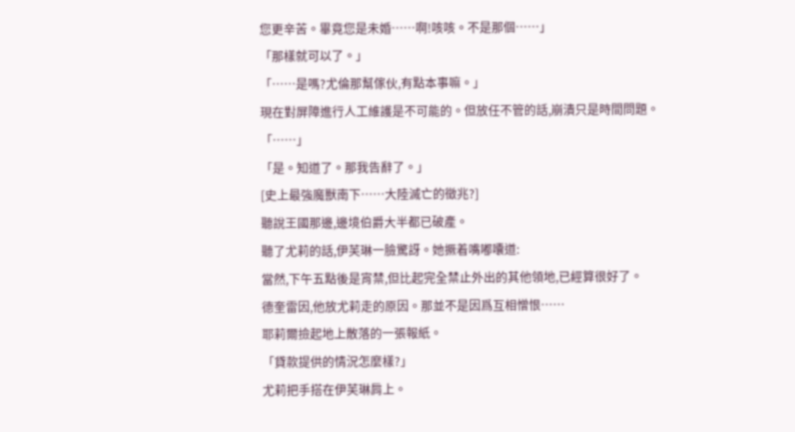您更辛苦。畢竟您是未婚……啊!咳咳。不是那個……」
「那樣就可以了。」
「……是嗎?尤倫那幫傢伙,有點本事嘛。」
現在對屏障進行人工維護是不可能的。但放任不管的話,崩潰只是時間問題。
「……」
「是。知道了。那我告辭了。」
[史上最強魔獸南下……大陸滅亡的徵兆?]
聽說王國那邊,邊境伯爵大半都已破產。
聽了尤莉的話,伊芙琳一臉驚訝。她撅着嘴嘟囔道:
當然,下午五點後是宵禁,但比起完全禁止外出的其他領地,已經算很好了。
德奎雷因,他放尤莉走的原因。那並不是因爲互相憎恨……
耶莉爾撿起地上散落的一張報紙。
「貸款提供的情況怎麼樣?」
尤莉把手搭在伊芙琳肩上。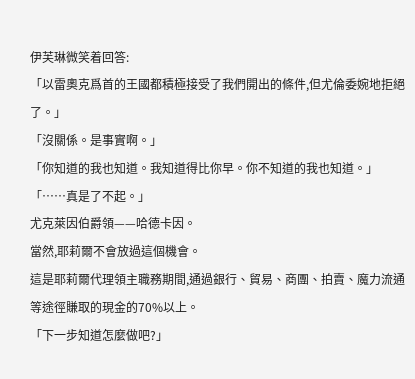伊芙琳微笑着回答:
「以雷奧克爲首的王國都積極接受了我們開出的條件,但尤倫委婉地拒絕了。」
「沒關係。是事實啊。」
「你知道的我也知道。我知道得比你早。你不知道的我也知道。」
「……真是了不起。」
尤克萊因伯爵領——哈德卡因。
當然,耶莉爾不會放過這個機會。
這是耶莉爾代理領主職務期間,通過銀行、貿易、商團、拍賣、魔力流通等途徑賺取的現金的70%以上。
「下一步知道怎麼做吧?」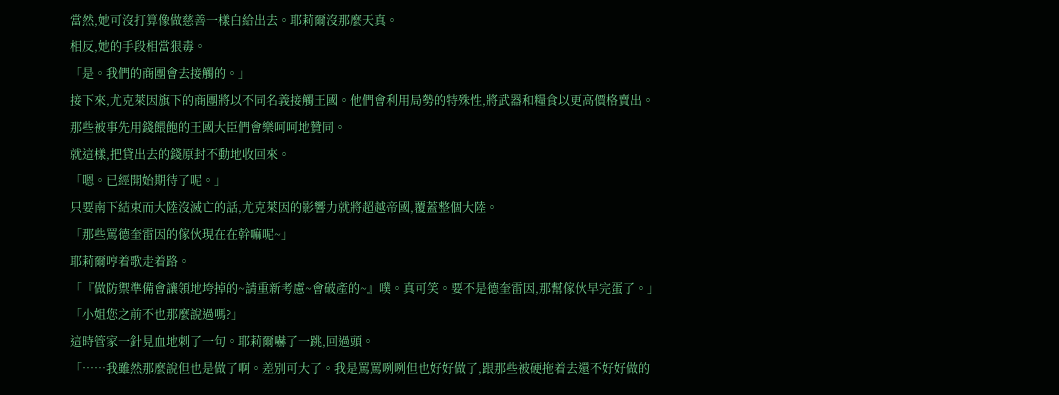當然,她可沒打算像做慈善一樣白給出去。耶莉爾沒那麼天真。
相反,她的手段相當狠毒。
「是。我們的商團會去接觸的。」
接下來,尤克萊因旗下的商團將以不同名義接觸王國。他們會利用局勢的特殊性,將武器和糧食以更高價格賣出。那些被事先用錢餵飽的王國大臣們會樂呵呵地贊同。
就這樣,把貸出去的錢原封不動地收回來。
「嗯。已經開始期待了呢。」
只要南下結束而大陸沒滅亡的話,尤克萊因的影響力就將超越帝國,覆蓋整個大陸。
「那些罵德奎雷因的傢伙現在在幹嘛呢~」
耶莉爾哼着歌走着路。
「『做防禦準備會讓領地垮掉的~請重新考慮~會破產的~』噗。真可笑。要不是德奎雷因,那幫傢伙早完蛋了。」
「小姐您之前不也那麼說過嗎?」
這時管家一針見血地刺了一句。耶莉爾嚇了一跳,回過頭。
「……我雖然那麼說但也是做了啊。差別可大了。我是罵罵咧咧但也好好做了,跟那些被硬拖着去還不好好做的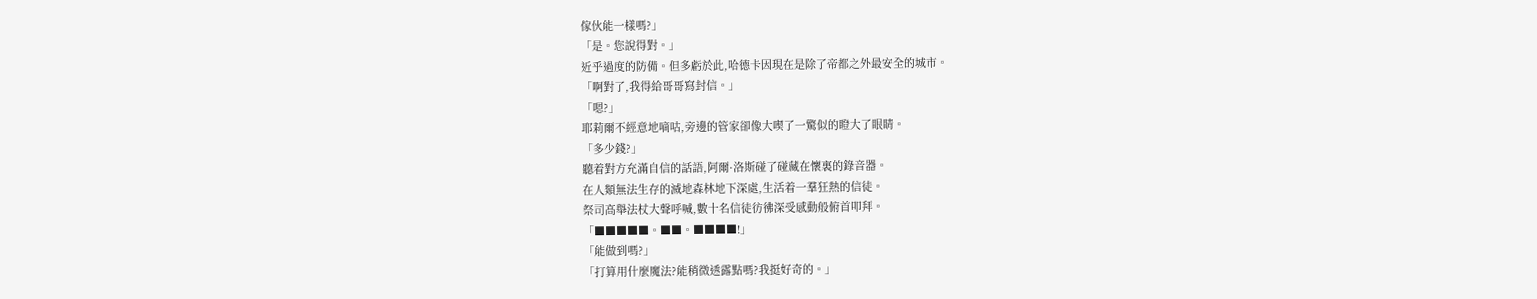傢伙能一樣嗎?」
「是。您說得對。」
近乎過度的防備。但多虧於此,哈德卡因現在是除了帝都之外最安全的城市。
「啊對了,我得給哥哥寫封信。」
「嗯?」
耶莉爾不經意地嘀咕,旁邊的管家卻像大喫了一驚似的瞪大了眼睛。
「多少錢?」
聽着對方充滿自信的話語,阿爾·洛斯碰了碰藏在懷裏的錄音器。
在人類無法生存的滅地森林地下深處,生活着一羣狂熱的信徒。
祭司高舉法杖大聲呼喊,數十名信徒彷彿深受感動般俯首叩拜。
「■■■■■。■■。■■■■!」
「能做到嗎?」
「打算用什麼魔法?能稍微透露點嗎?我挺好奇的。」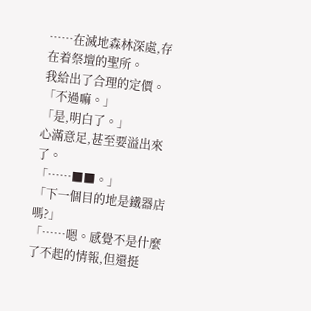……在滅地森林深處,存在着祭壇的聖所。
我給出了合理的定價。
「不過嘛。」
「是,明白了。」
心滿意足,甚至要溢出來了。
「……■■。」
「下一個目的地是鐵器店嗎?」
「……嗯。感覺不是什麼了不起的情報,但還挺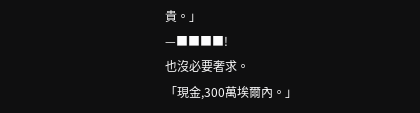貴。」
—■■■■!
也沒必要奢求。
「現金,300萬埃爾內。」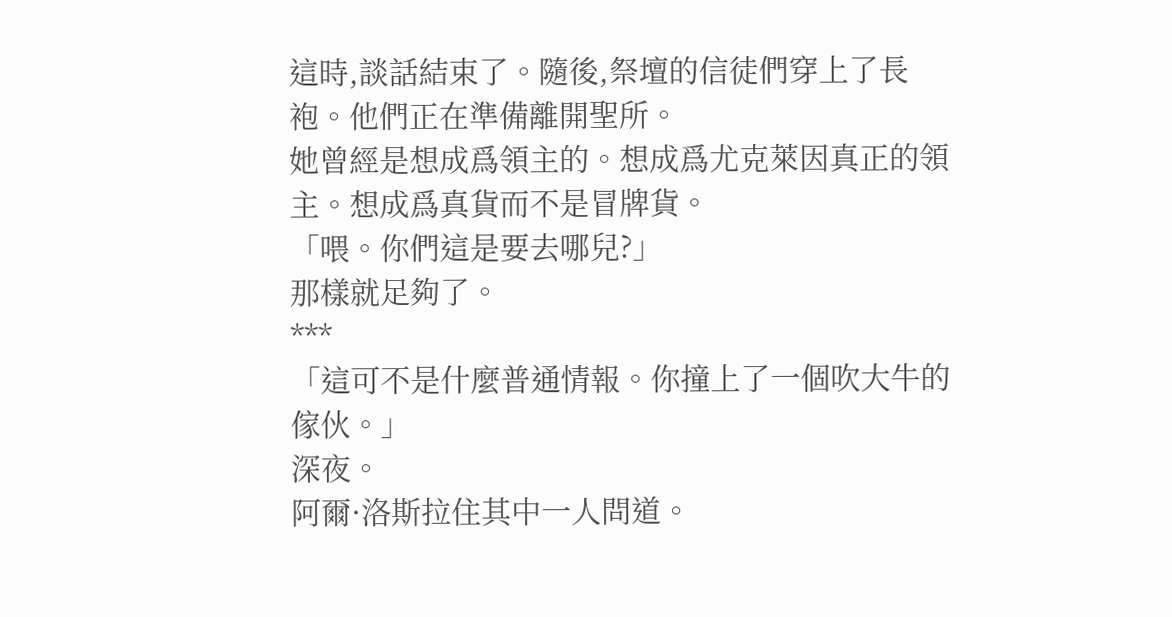這時,談話結束了。隨後,祭壇的信徒們穿上了長袍。他們正在準備離開聖所。
她曾經是想成爲領主的。想成爲尤克萊因真正的領主。想成爲真貨而不是冒牌貨。
「喂。你們這是要去哪兒?」
那樣就足夠了。
***
「這可不是什麼普通情報。你撞上了一個吹大牛的傢伙。」
深夜。
阿爾·洛斯拉住其中一人問道。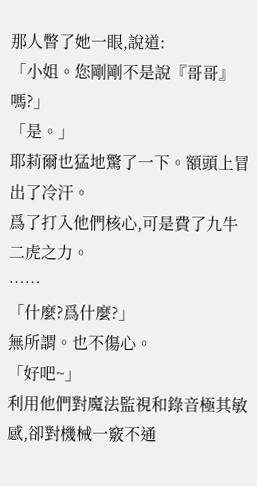那人瞥了她一眼,說道:
「小姐。您剛剛不是說『哥哥』嗎?」
「是。」
耶莉爾也猛地驚了一下。額頭上冒出了冷汗。
爲了打入他們核心,可是費了九牛二虎之力。
……
「什麼?爲什麼?」
無所謂。也不傷心。
「好吧~」
利用他們對魔法監視和錄音極其敏感,卻對機械一竅不通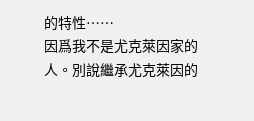的特性……
因爲我不是尤克萊因家的人。別說繼承尤克萊因的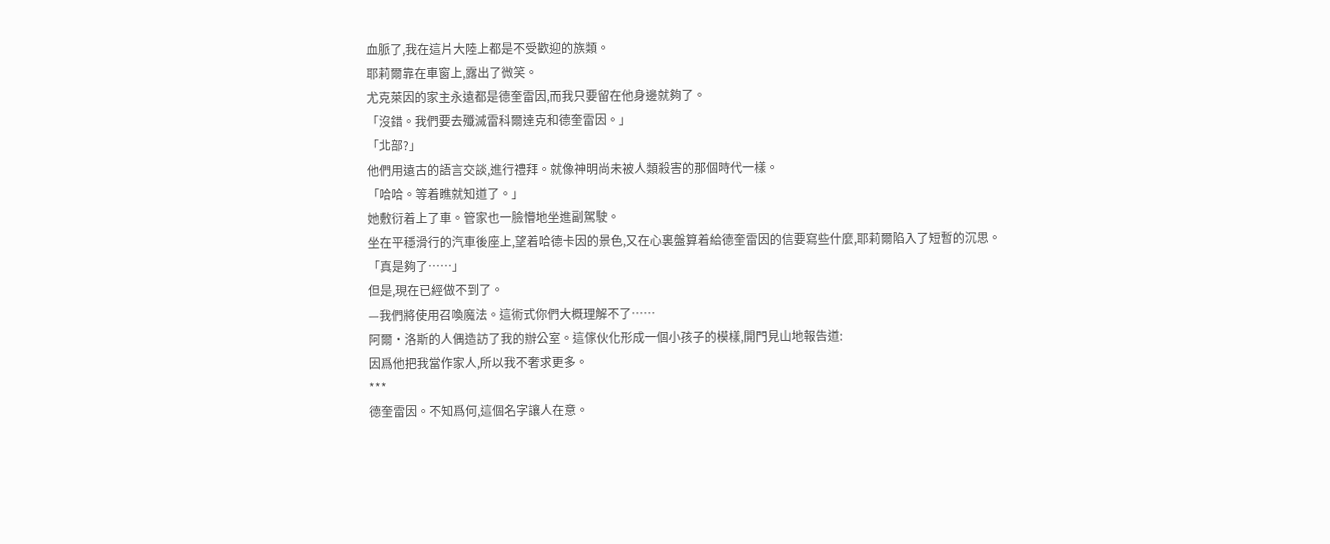血脈了,我在這片大陸上都是不受歡迎的族類。
耶莉爾靠在車窗上,露出了微笑。
尤克萊因的家主永遠都是德奎雷因,而我只要留在他身邊就夠了。
「沒錯。我們要去殲滅雷科爾達克和德奎雷因。」
「北部?」
他們用遠古的語言交談,進行禮拜。就像神明尚未被人類殺害的那個時代一樣。
「哈哈。等着瞧就知道了。」
她敷衍着上了車。管家也一臉懵地坐進副駕駛。
坐在平穩滑行的汽車後座上,望着哈德卡因的景色,又在心裏盤算着給德奎雷因的信要寫些什麼,耶莉爾陷入了短暫的沉思。
「真是夠了……」
但是,現在已經做不到了。
—我們將使用召喚魔法。這術式你們大概理解不了……
阿爾·洛斯的人偶造訪了我的辦公室。這傢伙化形成一個小孩子的模樣,開門見山地報告道:
因爲他把我當作家人,所以我不奢求更多。
***
德奎雷因。不知爲何,這個名字讓人在意。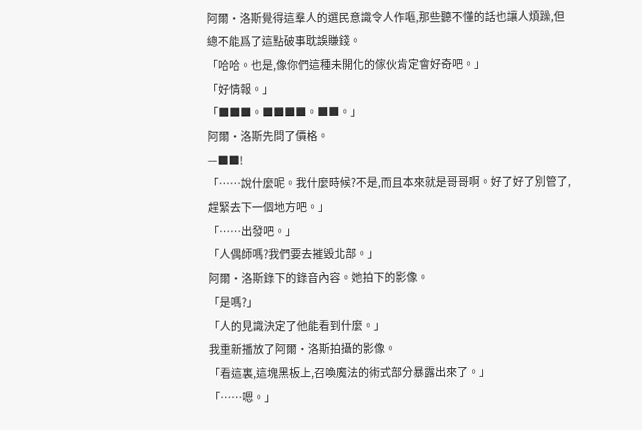阿爾·洛斯覺得這羣人的選民意識令人作嘔,那些聽不懂的話也讓人煩躁,但總不能爲了這點破事耽誤賺錢。
「哈哈。也是,像你們這種未開化的傢伙肯定會好奇吧。」
「好情報。」
「■■■。■■■■。■■。」
阿爾·洛斯先問了價格。
—■■!
「……說什麼呢。我什麼時候?不是,而且本來就是哥哥啊。好了好了別管了,趕緊去下一個地方吧。」
「……出發吧。」
「人偶師嗎?我們要去摧毀北部。」
阿爾·洛斯錄下的錄音內容。她拍下的影像。
「是嗎?」
「人的見識決定了他能看到什麼。」
我重新播放了阿爾·洛斯拍攝的影像。
「看這裏,這塊黑板上,召喚魔法的術式部分暴露出來了。」
「……嗯。」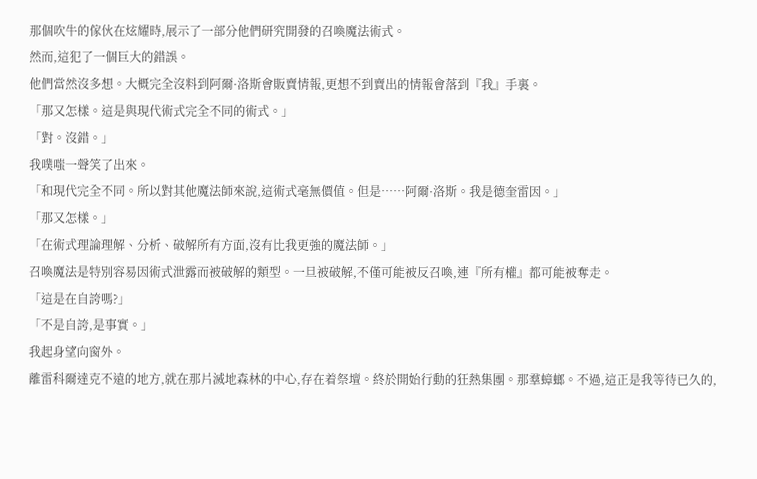那個吹牛的傢伙在炫耀時,展示了一部分他們研究開發的召喚魔法術式。
然而,這犯了一個巨大的錯誤。
他們當然沒多想。大概完全沒料到阿爾·洛斯會販賣情報,更想不到賣出的情報會落到『我』手裏。
「那又怎樣。這是與現代術式完全不同的術式。」
「對。沒錯。」
我噗嗤一聲笑了出來。
「和現代完全不同。所以對其他魔法師來說,這術式毫無價值。但是……阿爾·洛斯。我是德奎雷因。」
「那又怎樣。」
「在術式理論理解、分析、破解所有方面,沒有比我更強的魔法師。」
召喚魔法是特別容易因術式泄露而被破解的類型。一旦被破解,不僅可能被反召喚,連『所有權』都可能被奪走。
「這是在自誇嗎?」
「不是自誇,是事實。」
我起身望向窗外。
離雷科爾達克不遠的地方,就在那片滅地森林的中心,存在着祭壇。終於開始行動的狂熱集團。那羣蟑螂。不過,這正是我等待已久的,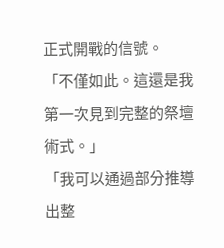正式開戰的信號。
「不僅如此。這還是我第一次見到完整的祭壇術式。」
「我可以通過部分推導出整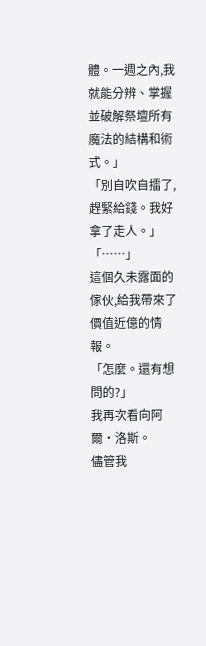體。一週之內,我就能分辨、掌握並破解祭壇所有魔法的結構和術式。」
「別自吹自擂了,趕緊給錢。我好拿了走人。」
「……」
這個久未露面的傢伙,給我帶來了價值近億的情報。
「怎麼。還有想問的?」
我再次看向阿爾·洛斯。
儘管我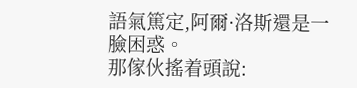語氣篤定,阿爾·洛斯還是一臉困惑。
那傢伙搖着頭說: